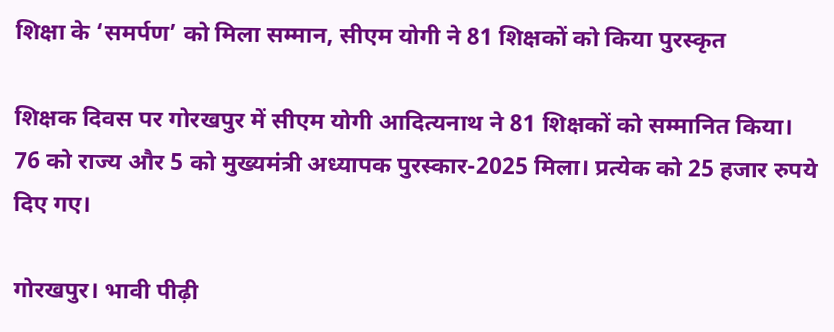शिक्षा के ‘समर्पण’ को मिला सम्मान, सीएम योगी ने 81 शिक्षकों को किया पुरस्कृत

शिक्षक दिवस पर गोरखपुर में सीएम योगी आदित्यनाथ ने 81 शिक्षकों को सम्मानित किया। 76 को राज्य और 5 को मुख्यमंत्री अध्यापक पुरस्कार-2025 मिला। प्रत्येक को 25 हजार रुपये दिए गए।

गोरखपुर। भावी पीढ़ी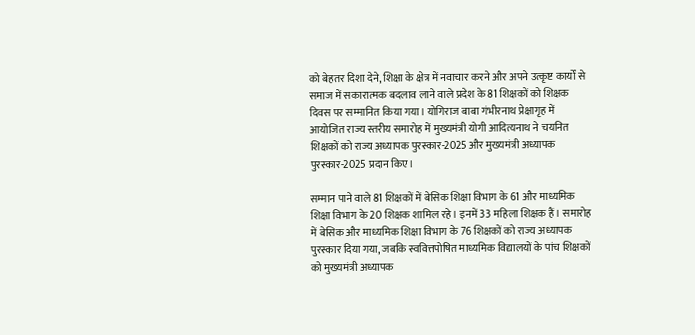को बेहतर दिशा देने, शिक्षा के क्षेत्र में नवाचार करने और अपने उत्कृष्ट कार्यों से समाज में सकारात्मक बदलाव लाने वाले प्रदेश के 81 शिक्षकों को शिक्षक दिवस पर सम्मानित किया गया। योगिराज बाबा गंभीरनाथ प्रेक्षागृह में आयोजित राज्य स्तरीय समारोह में मुख्यमंत्री योगी आदित्यनाथ ने चयनित शिक्षकों को राज्य अध्यापक पुरस्कार-2025 और मुख्यमंत्री अध्यापक पुरस्कार-2025 प्रदान किए।

सम्मान पाने वाले 81 शिक्षकों में बेसिक शिक्षा विभाग के 61 और माध्यमिक शिक्षा विभाग के 20 शिक्षक शामिल रहे। इनमें 33 महिला शिक्षक हैं। समारोह में बेसिक और माध्यमिक शिक्षा विभाग के 76 शिक्षकों को राज्य अध्यापक पुरस्कार दिया गया, जबकि स्ववित्तपोषित माध्यमिक विद्यालयों के पांच शिक्षकों को मुख्यमंत्री अध्यापक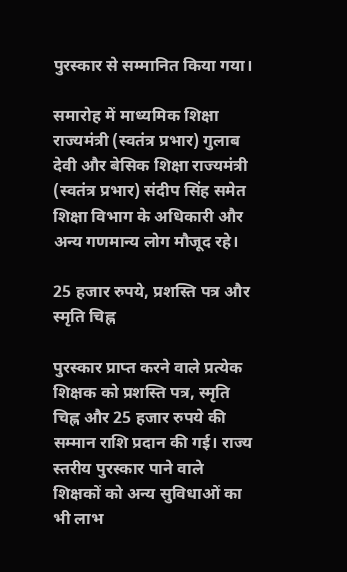पुरस्कार से सम्मानित किया गया।

समारोह में माध्यमिक शिक्षा राज्यमंत्री (स्वतंत्र प्रभार) गुलाब देवी और बेसिक शिक्षा राज्यमंत्री (स्वतंत्र प्रभार) संदीप सिंह समेत शिक्षा विभाग के अधिकारी और अन्य गणमान्य लोग मौजूद रहे।

25 हजार रुपये, प्रशस्ति पत्र और स्मृति चिह्न

पुरस्कार प्राप्त करने वाले प्रत्येक शिक्षक को प्रशस्ति पत्र, स्मृति चिह्न और 25 हजार रुपये की सम्मान राशि प्रदान की गई। राज्य स्तरीय पुरस्कार पाने वाले शिक्षकों को अन्य सुविधाओं का भी लाभ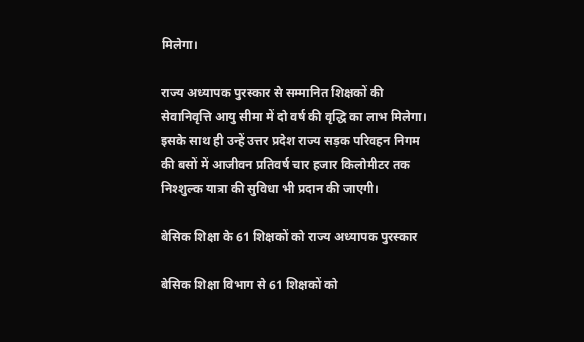मिलेगा।

राज्य अध्यापक पुरस्कार से सम्मानित शिक्षकों की सेवानिवृत्ति आयु सीमा में दो वर्ष की वृद्धि का लाभ मिलेगा। इसके साथ ही उन्हें उत्तर प्रदेश राज्य सड़क परिवहन निगम की बसों में आजीवन प्रतिवर्ष चार हजार किलोमीटर तक निश्शुल्क यात्रा की सुविधा भी प्रदान की जाएगी।

बेसिक शिक्षा के 61 शिक्षकों को राज्य अध्यापक पुरस्कार

बेसिक शिक्षा विभाग से 61 शिक्षकों को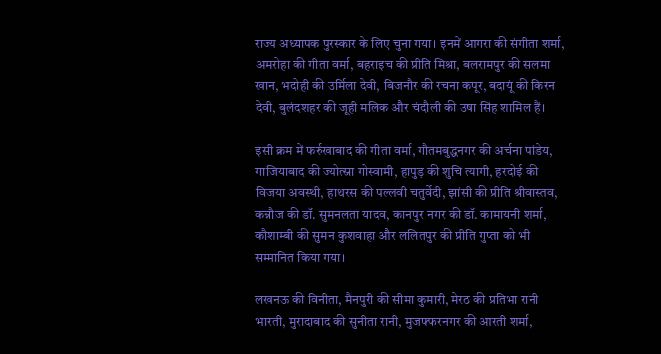राज्य अध्यापक पुरस्कार के लिए चुना गया। इनमें आगरा की संगीता शर्मा, अमरोहा की गीता वर्मा, बहराइच की प्रीति मिश्रा, बलरामपुर की सलमा खान, भदोही की उर्मिला देवी, बिजनौर की रचना कपूर, बदायूं की किरन देवी, बुलंदशहर की जूही मलिक और चंदौली की उषा सिंह शामिल हैं।

इसी क्रम में फर्रुखाबाद की गीता वर्मा, गौतमबुद्धनगर की अर्चना पांडेय, गाजियाबाद की ज्योत्स्ना गोस्वामी, हापुड़ की शुचि त्यागी, हरदोई की विजया अवस्थी, हाथरस की पल्लवी चतुर्वेदी, झांसी की प्रीति श्रीवास्तव, कन्नौज की डॉ. सुमनलता यादव, कानपुर नगर की डॉ. कामायनी शर्मा, कौशाम्बी की सुमन कुशवाहा और ललितपुर की प्रीति गुप्ता को भी सम्मानित किया गया।

लखनऊ की विनीता, मैनपुरी की सीमा कुमारी, मेरठ की प्रतिभा रानी भारती, मुरादाबाद की सुनीता रानी, मुजफ्फरनगर की आरती शर्मा,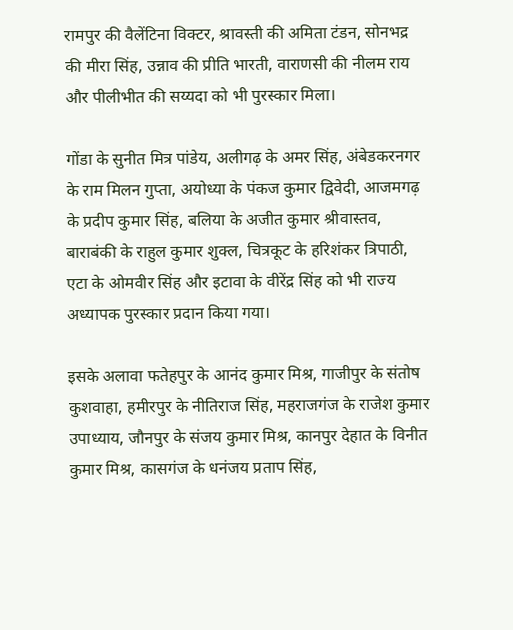रामपुर की वैलेंटिना विक्टर, श्रावस्ती की अमिता टंडन, सोनभद्र की मीरा सिंह, उन्नाव की प्रीति भारती, वाराणसी की नीलम राय और पीलीभीत की सय्यदा को भी पुरस्कार मिला।

गोंडा के सुनीत मित्र पांडेय, अलीगढ़ के अमर सिंह, अंबेडकरनगर के राम मिलन गुप्ता, अयोध्या के पंकज कुमार द्विवेदी, आजमगढ़ के प्रदीप कुमार सिंह, बलिया के अजीत कुमार श्रीवास्तव, बाराबंकी के राहुल कुमार शुक्ल, चित्रकूट के हरिशंकर त्रिपाठी, एटा के ओमवीर सिंह और इटावा के वीरेंद्र सिंह को भी राज्य अध्यापक पुरस्कार प्रदान किया गया।

इसके अलावा फतेहपुर के आनंद कुमार मिश्र, गाजीपुर के संतोष कुशवाहा, हमीरपुर के नीतिराज सिंह, महराजगंज के राजेश कुमार उपाध्याय, जौनपुर के संजय कुमार मिश्र, कानपुर देहात के विनीत कुमार मिश्र, कासगंज के धनंजय प्रताप सिंह,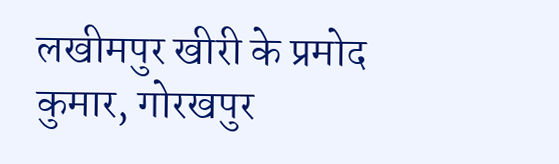लखीमपुर खीरी के प्रमोद कुमार, गोरखपुर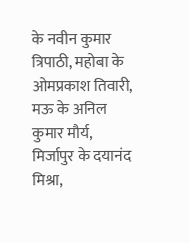के नवीन कुमार त्रिपाठी, महोबा के ओमप्रकाश तिवारी, मऊ के अनिल कुमार मौर्य, मिर्जापुर के दयानंद मिश्रा,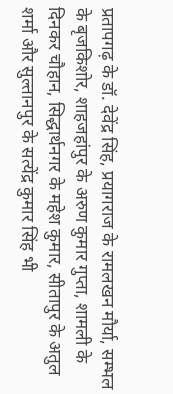प्रतापगढ़ के डॉ. देवेंद्र सिंह, प्रयागराज के रामलखन मौर्या, सम्भल के बृजकिशोर, शाहजहांपुर के अरुण कुमार गुप्ता, शामली के दिनकर चौहान, सिद्धार्थनगर के महेश कुमार, सीतापुर के अतुल शर्मा और सुल्तानपुर के सत्येंद्र कुमार सिंह भी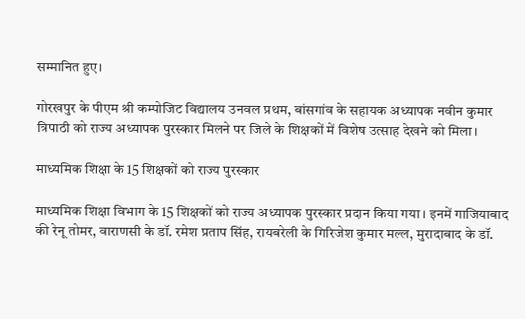सम्मानित हुए।

गोरखपुर के पीएम श्री कम्पोजिट विद्यालय उनवल प्रथम, बांसगांव के सहायक अध्यापक नवीन कुमार त्रिपाठी को राज्य अध्यापक पुरस्कार मिलने पर जिले के शिक्षकों में विशेष उत्साह देखने को मिला।

माध्यमिक शिक्षा के 15 शिक्षकों को राज्य पुरस्कार

माध्यमिक शिक्षा विभाग के 15 शिक्षकों को राज्य अध्यापक पुरस्कार प्रदान किया गया। इनमें गाजियाबाद की रेनू तोमर, वाराणसी के डॉ. रमेश प्रताप सिंह, रायबरेली के गिरिजेश कुमार मल्ल, मुरादाबाद के डॉ.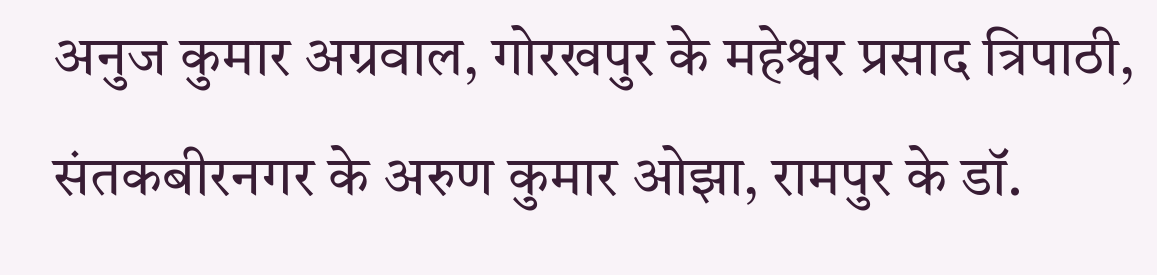अनुज कुमार अग्रवाल, गोरखपुर के महेश्वर प्रसाद त्रिपाठी, संतकबीरनगर के अरुण कुमार ओझा, रामपुर के डॉ.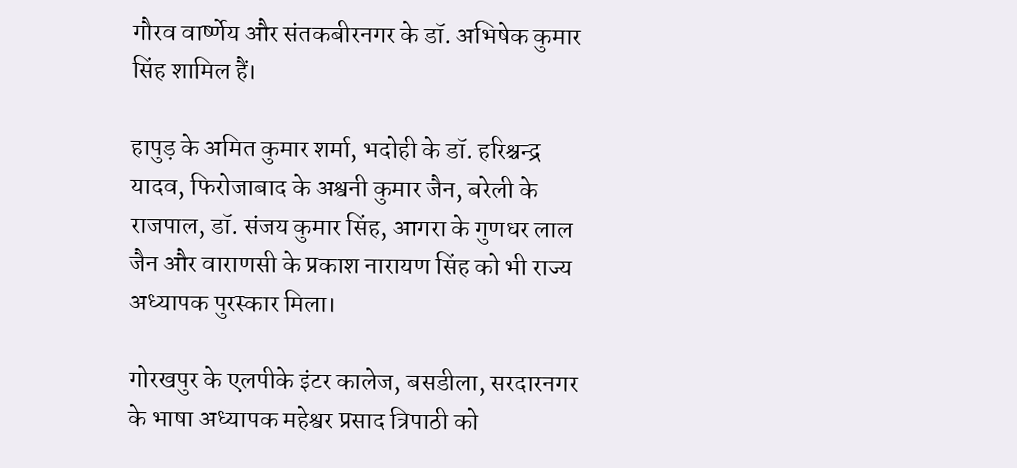गौरव वार्ष्णेय और संतकबीरनगर के डॉ. अभिषेक कुमार सिंह शामिल हैं।

हापुड़ के अमित कुमार शर्मा, भदोही के डॉ. हरिश्चन्द्र यादव, फिरोजाबाद के अश्वनी कुमार जैन, बरेली के राजपाल, डॉ. संजय कुमार सिंह, आगरा के गुणधर लाल जैन और वाराणसी के प्रकाश नारायण सिंह को भी राज्य अध्यापक पुरस्कार मिला।

गोरखपुर के एलपीके इंटर कालेज, बसडीला, सरदारनगर के भाषा अध्यापक महेश्वर प्रसाद त्रिपाठी को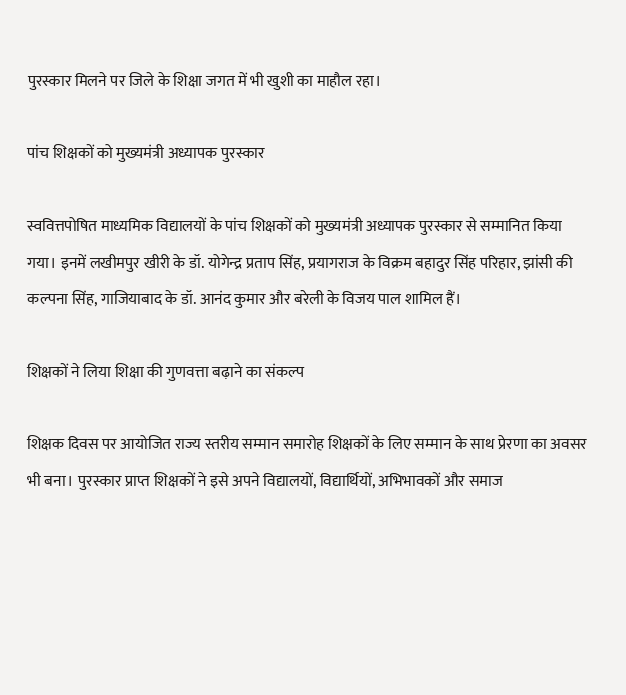पुरस्कार मिलने पर जिले के शिक्षा जगत में भी खुशी का माहौल रहा।

पांच शिक्षकों को मुख्यमंत्री अध्यापक पुरस्कार

स्ववित्तपोषित माध्यमिक विद्यालयों के पांच शिक्षकों को मुख्यमंत्री अध्यापक पुरस्कार से सम्मानित किया गया। इनमें लखीमपुर खीरी के डॉ. योगेन्द्र प्रताप सिंह, प्रयागराज के विक्रम बहादुर सिंह परिहार, झांसी की कल्पना सिंह, गाजियाबाद के डॉ. आनंद कुमार और बरेली के विजय पाल शामिल हैं।

शिक्षकों ने लिया शिक्षा की गुणवत्ता बढ़ाने का संकल्प

शिक्षक दिवस पर आयोजित राज्य स्तरीय सम्मान समारोह शिक्षकों के लिए सम्मान के साथ प्रेरणा का अवसर भी बना। पुरस्कार प्राप्त शिक्षकों ने इसे अपने विद्यालयों, विद्यार्थियों, अभिभावकों और समाज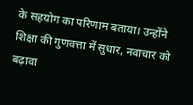के सहयोग का परिणाम बताया। उन्होंने शिक्षा की गुणवत्ता में सुधार, नवाचार को बढ़ावा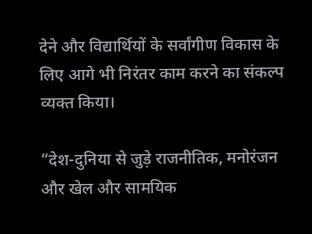देने और विद्यार्थियों के सर्वांगीण विकास के लिए आगे भी निरंतर काम करने का संकल्प व्यक्त किया।

“देश-दुनिया से जुड़े राजनीतिक, मनोरंजन और खेल और सामयिक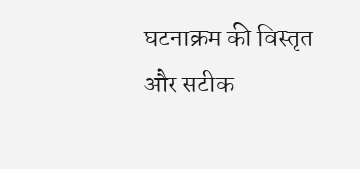घटनाक्रम की विस्तृत और सटीक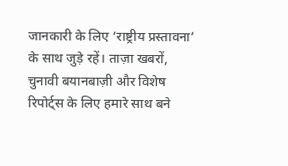जानकारी के लिए ‘राष्ट्रीय प्रस्तावना’ के साथ जुड़े रहें। ताज़ा खबरों, चुनावी बयानबाज़ी और विशेष रिपोर्ट्स के लिए हमारे साथ बने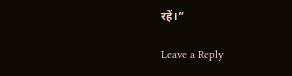रहें।”

Leave a Reply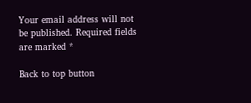Your email address will not be published. Required fields are marked *

Back to top button